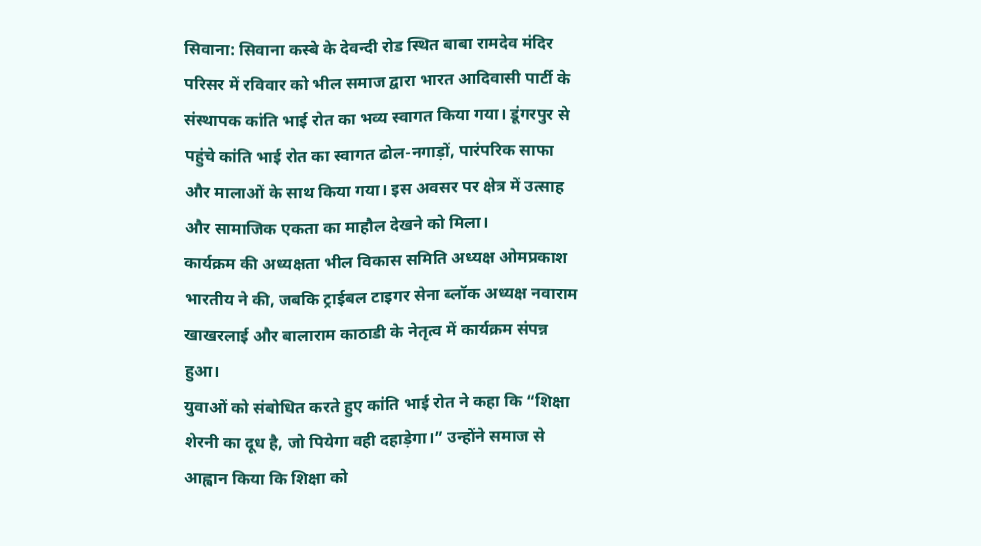सिवाना: सिवाना कस्बे के देवन्दी रोड स्थित बाबा रामदेव मंदिर परिसर में रविवार को भील समाज द्वारा भारत आदिवासी पार्टी के संस्थापक कांति भाई रोत का भव्य स्वागत किया गया। डूंगरपुर से पहुंचे कांति भाई रोत का स्वागत ढोल-नगाड़ों, पारंपरिक साफा और मालाओं के साथ किया गया। इस अवसर पर क्षेत्र में उत्साह और सामाजिक एकता का माहौल देखने को मिला।
कार्यक्रम की अध्यक्षता भील विकास समिति अध्यक्ष ओमप्रकाश भारतीय ने की, जबकि ट्राईबल टाइगर सेना ब्लॉक अध्यक्ष नवाराम खाखरलाई और बालाराम काठाडी के नेतृत्व में कार्यक्रम संपन्न हुआ।
युवाओं को संबोधित करते हुए कांति भाई रोत ने कहा कि “शिक्षा शेरनी का दूध है, जो पियेगा वही दहाड़ेगा।” उन्होंने समाज से आह्वान किया कि शिक्षा को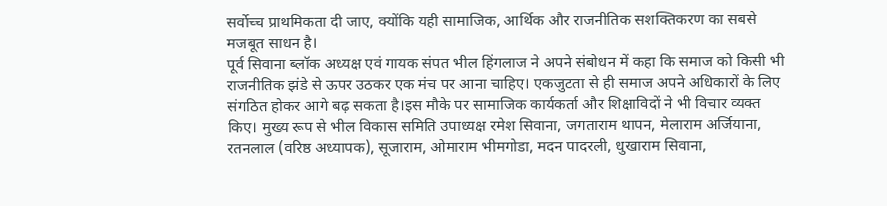सर्वोच्च प्राथमिकता दी जाए, क्योंकि यही सामाजिक, आर्थिक और राजनीतिक सशक्तिकरण का सबसे मजबूत साधन है।
पूर्व सिवाना ब्लॉक अध्यक्ष एवं गायक संपत भील हिंगलाज ने अपने संबोधन में कहा कि समाज को किसी भी राजनीतिक झंडे से ऊपर उठकर एक मंच पर आना चाहिए। एकजुटता से ही समाज अपने अधिकारों के लिए संगठित होकर आगे बढ़ सकता है।इस मौके पर सामाजिक कार्यकर्ता और शिक्षाविदों ने भी विचार व्यक्त किए। मुख्य रूप से भील विकास समिति उपाध्यक्ष रमेश सिवाना, जगताराम थापन, मेलाराम अर्जियाना, रतनलाल (वरिष्ठ अध्यापक), सूजाराम, ओमाराम भीमगोडा, मदन पादरली, धुखाराम सिवाना,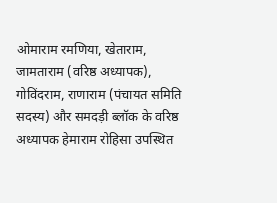ओमाराम रमणिया, खेताराम, जामताराम (वरिष्ठ अध्यापक), गोविंदराम, राणाराम (पंचायत समिति सदस्य) और समदड़ी ब्लॉक के वरिष्ठ अध्यापक हेमाराम रोहिसा उपस्थित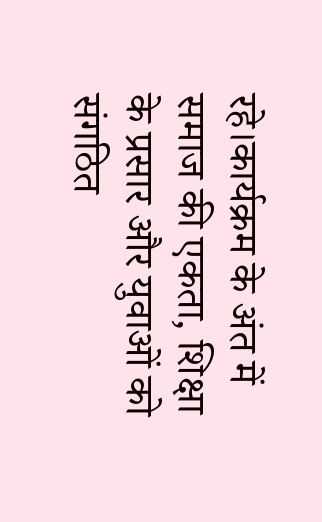रहे।कार्यक्रम के अंत में समाज की एकता, शिक्षा के प्रसार और युवाओं को संगठित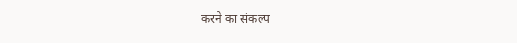करने का संकल्प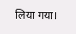लिया गया।